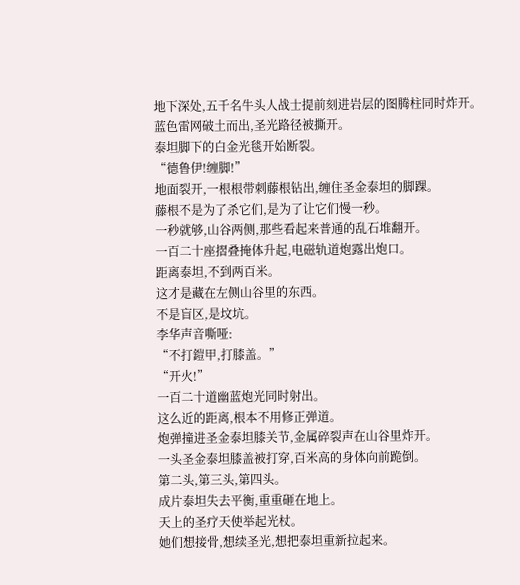地下深处,五千名牛头人战士提前刻进岩层的图腾柱同时炸开。
蓝色雷网破土而出,圣光路径被撕开。
泰坦脚下的白金光毯开始断裂。
“德鲁伊!缠脚!”
地面裂开,一根根带刺藤根钻出,缠住圣金泰坦的脚踝。
藤根不是为了杀它们,是为了让它们慢一秒。
一秒就够,山谷两侧,那些看起来普通的乱石堆翻开。
一百二十座摺叠掩体升起,电磁轨道炮露出炮口。
距离泰坦,不到两百米。
这才是藏在左侧山谷里的东西。
不是盲区,是坟坑。
李华声音嘶哑:
“不打鎧甲,打膝盖。”
“开火!”
一百二十道幽蓝炮光同时射出。
这么近的距离,根本不用修正弹道。
炮弹撞进圣金泰坦膝关节,金属碎裂声在山谷里炸开。
一头圣金泰坦膝盖被打穿,百米高的身体向前跪倒。
第二头,第三头,第四头。
成片泰坦失去平衡,重重砸在地上。
天上的圣疗天使举起光杖。
她们想接骨,想续圣光,想把泰坦重新拉起来。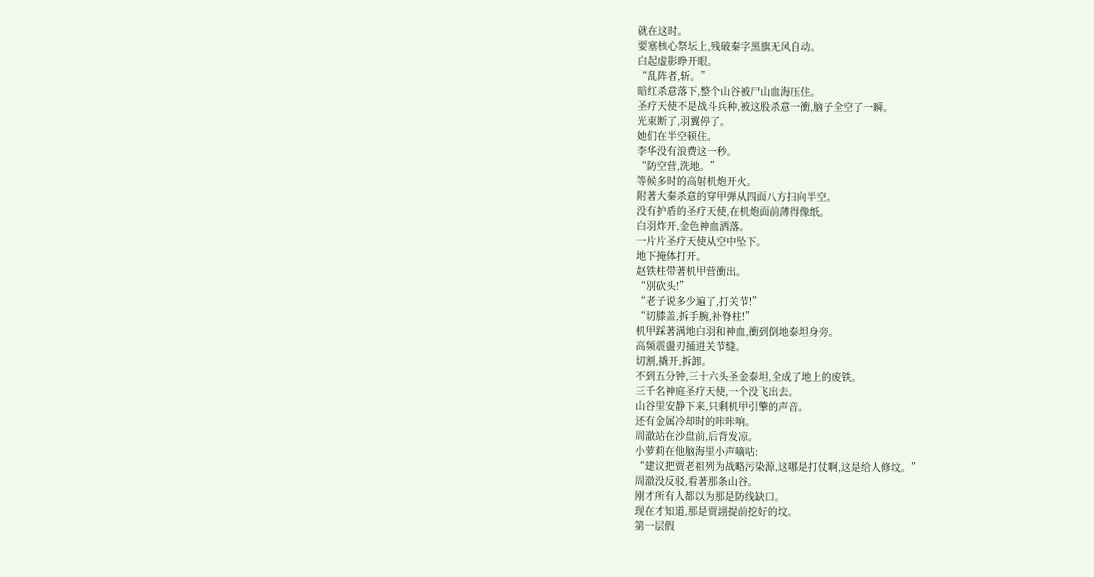就在这时。
要塞核心祭坛上,残破秦字黑旗无风自动。
白起虚影睁开眼。
“乱阵者,斩。”
暗红杀意落下,整个山谷被尸山血海压住。
圣疗天使不是战斗兵种,被这股杀意一衝,脑子全空了一瞬。
光束断了,羽翼停了。
她们在半空顿住。
李华没有浪费这一秒。
“防空营,洗地。”
等候多时的高射机炮开火。
附著大秦杀意的穿甲弹从四面八方扫向半空。
没有护盾的圣疗天使,在机炮面前薄得像纸。
白羽炸开,金色神血洒落。
一片片圣疗天使从空中坠下。
地下掩体打开。
赵铁柱带著机甲营衝出。
“別砍头!”
“老子说多少遍了,打关节!”
“切膝盖,拆手腕,补脊柱!”
机甲踩著满地白羽和神血,衝到倒地泰坦身旁。
高频震盪刃捅进关节缝。
切割,撬开,拆卸。
不到五分钟,三十六头圣金泰坦,全成了地上的废铁。
三千名神庭圣疗天使,一个没飞出去。
山谷里安静下来,只剩机甲引擎的声音。
还有金属冷却时的咔咔响。
周澈站在沙盘前,后背发凉。
小萝莉在他脑海里小声嘀咕:
“建议把贾老祖列为战略污染源,这哪是打仗啊,这是给人修坟。”
周澈没反驳,看著那条山谷。
刚才所有人都以为那是防线缺口。
现在才知道,那是贾詡提前挖好的坟。
第一层假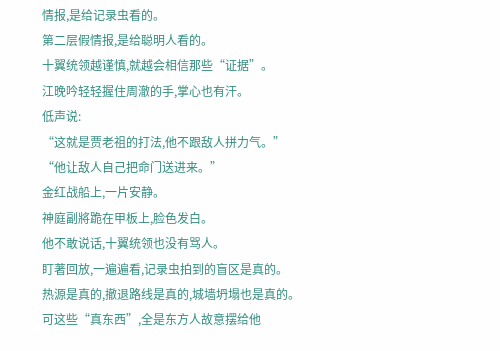情报,是给记录虫看的。
第二层假情报,是给聪明人看的。
十翼统领越谨慎,就越会相信那些“证据”。
江晚吟轻轻握住周澈的手,掌心也有汗。
低声说:
“这就是贾老祖的打法,他不跟敌人拼力气。”
“他让敌人自己把命门送进来。”
金红战船上,一片安静。
神庭副將跪在甲板上,脸色发白。
他不敢说话,十翼统领也没有骂人。
盯著回放,一遍遍看,记录虫拍到的盲区是真的。
热源是真的,撤退路线是真的,城墙坍塌也是真的。
可这些“真东西”,全是东方人故意摆给他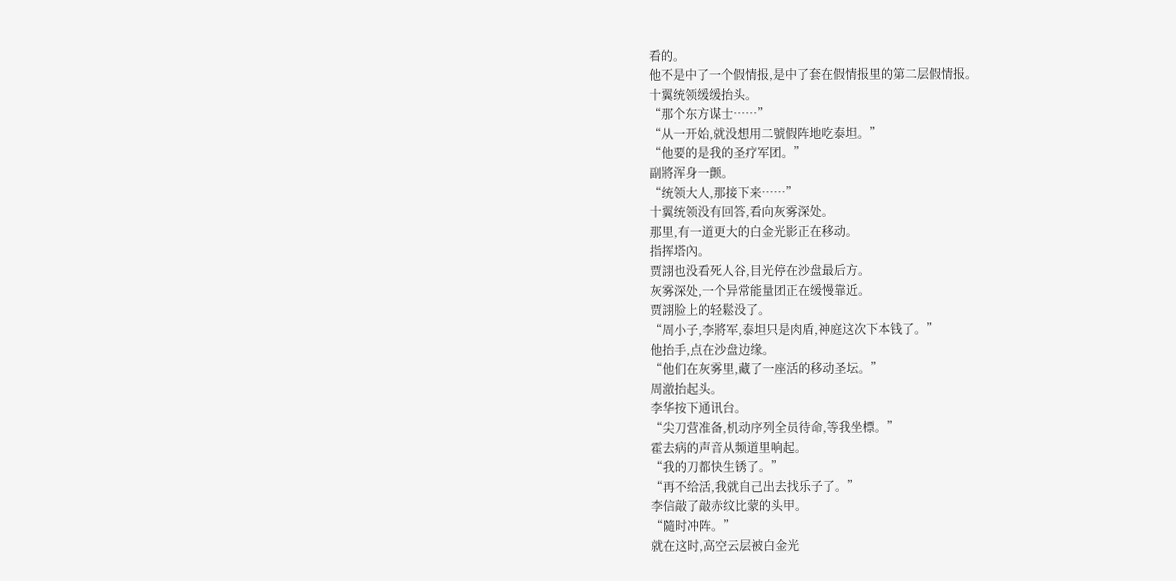看的。
他不是中了一个假情报,是中了套在假情报里的第二层假情报。
十翼统领缓缓抬头。
“那个东方谋士……”
“从一开始,就没想用二號假阵地吃泰坦。”
“他要的是我的圣疗军团。”
副將浑身一颤。
“统领大人,那接下来……”
十翼统领没有回答,看向灰雾深处。
那里,有一道更大的白金光影正在移动。
指挥塔內。
贾詡也没看死人谷,目光停在沙盘最后方。
灰雾深处,一个异常能量团正在缓慢靠近。
贾詡脸上的轻鬆没了。
“周小子,李將军,泰坦只是肉盾,神庭这次下本钱了。”
他抬手,点在沙盘边缘。
“他们在灰雾里,藏了一座活的移动圣坛。”
周澈抬起头。
李华按下通讯台。
“尖刀营准备,机动序列全员待命,等我坐標。”
霍去病的声音从频道里响起。
“我的刀都快生锈了。”
“再不给活,我就自己出去找乐子了。”
李信敲了敲赤纹比蒙的头甲。
“隨时冲阵。”
就在这时,高空云层被白金光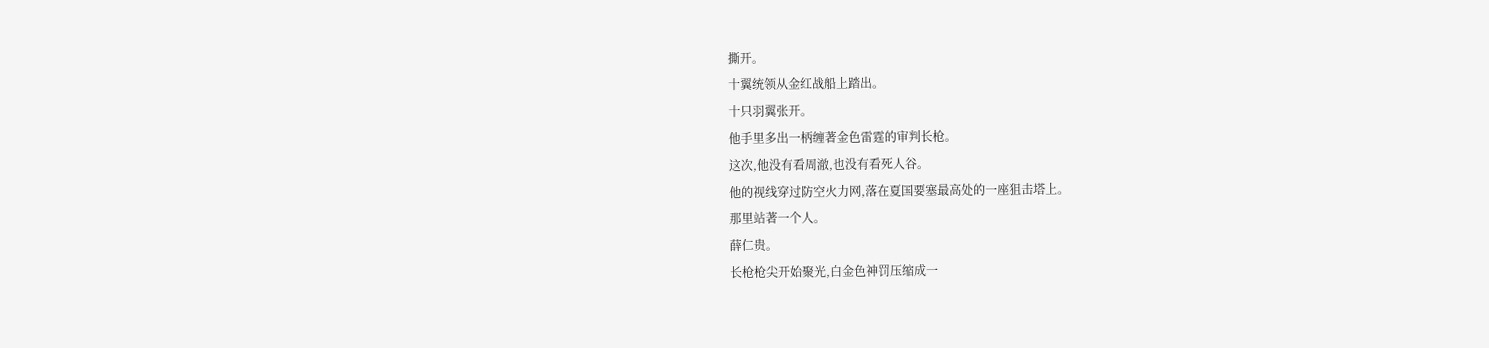撕开。
十翼统领从金红战船上踏出。
十只羽翼张开。
他手里多出一柄缠著金色雷霆的审判长枪。
这次,他没有看周澈,也没有看死人谷。
他的视线穿过防空火力网,落在夏国要塞最高处的一座狙击塔上。
那里站著一个人。
薛仁贵。
长枪枪尖开始聚光,白金色神罚压缩成一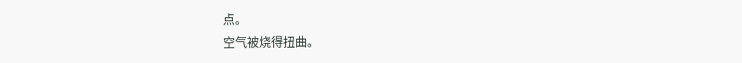点。
空气被烧得扭曲。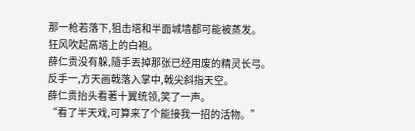那一枪若落下,狙击塔和半面城墙都可能被蒸发。
狂风吹起高塔上的白袍。
薛仁贵没有躲,隨手丟掉那张已经用废的精灵长弓。
反手一,方天画戟落入掌中,戟尖斜指天空。
薛仁贵抬头看著十翼统领,笑了一声。
“看了半天戏,可算来了个能接我一招的活物。”